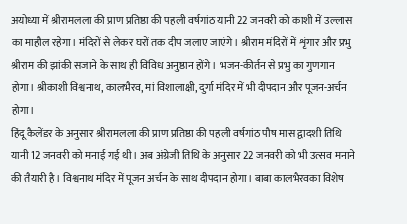अयोध्या में श्रीरामलला की प्राण प्रतिष्ठा की पहली वर्षगांठ यानी 22 जनवरी को काशी में उल्लास का माहौल रहेगा। मंदिरों से लेकर घरों तक दीप जलाए जाएंगे। श्रीराम मंदिरों में शृंगार और प्रभु श्रीराम की झांकी सजाने के साथ ही विविध अनुष्ठान होंगे। भजन-कीर्तन से प्रभु का गुणगान होगा। श्रीकाशी विश्वनाथ, कालभैरव, मां विशालाक्षी, दुर्गा मंदिर में भी दीपदान और पूजन-अर्चन होगा।
हिंदू कैलेंडर के अनुसार श्रीरामलला की प्राण प्रतिष्ठा की पहली वर्षगांठ पौष मास द्वादशी तिथि यानी 12 जनवरी को मनाई गई थी। अब अंग्रेजी तिथि के अनुसार 22 जनवरी को भी उत्सव मनाने की तैयारी है। विश्वनाथ मंदिर में पूजन अर्चन के साथ दीपदान होगा। बाबा कालभैरवका विशेष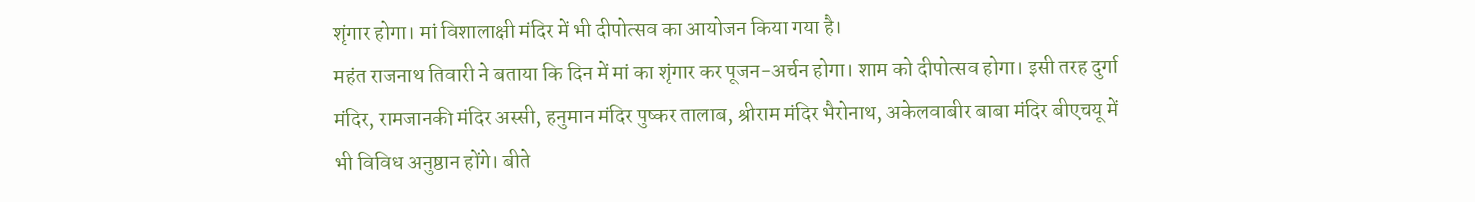शृंगार होगा। मां विशालाक्षी मंदिर में भी दीपोत्सव का आयोजन किया गया है।
महंत राजनाथ तिवारी ने बताया कि दिन में मां का शृंगार कर पूजन-अर्चन होगा। शाम को दीपोत्सव होगा। इसी तरह दुर्गा मंदिर, रामजानकी मंदिर अस्सी, हनुमान मंदिर पुष्कर तालाब, श्रीराम मंदिर भैरोनाथ, अकेलवाबीर बाबा मंदिर बीएचयू में भी विविध अनुष्ठान होंगे। बीते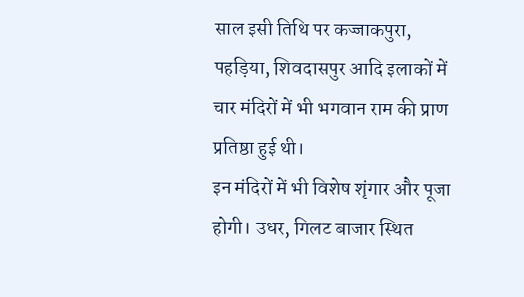साल इसी तिथि पर कज्जाकपुरा, पहड़िया, शिवदासपुर आदि इलाकों में चार मंदिरों में भी भगवान राम की प्राण प्रतिष्ठा हुई थी।
इन मंदिरों में भी विशेष शृंगार और पूजा होगी। उधर, गिलट बाजार स्थित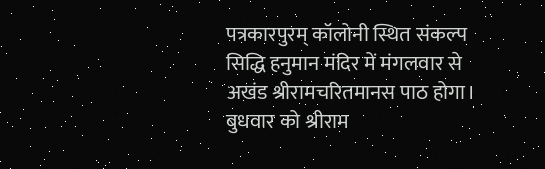पत्रकारपुरम् कॉलोनी स्थित संकल्प सिद्धि हनुमान मंदिर में मंगलवार से अखंड श्रीरामचरितमानस पाठ होगा। बुधवार को श्रीराम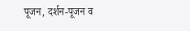पूजन, दर्शन-पूजन व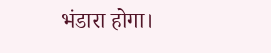भंडारा होगा।